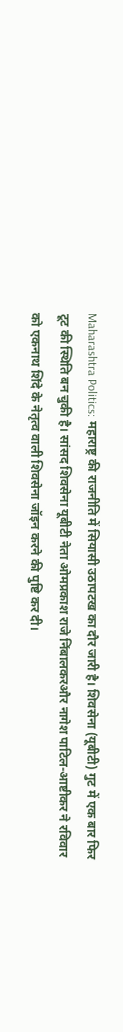Maharashtra Politics: महाराष्ट्र की राजनीति में सियासी उठापटख का दौर जारी है। शिवसेना (यूबीटी) गुट में एक बार फिर टूट की स्थिति बन चुकी है। सांसद शिवसेना यूबीटी नेता ओमप्रकाश राजे निंबालकरऔर नागेश पाटिल-आष्टीकर ने रविवार को एकनाथ शिंदे के नेतृत्व वाली शिवसेना जॉइन करने की पुष्टि कर दी।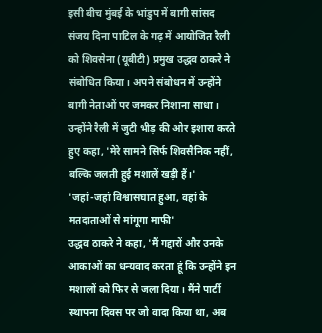इसी बीच मुंबई के भांडुप में बागी सांसद संजय दिना पाटिल के गढ़ में आयोजित रैली को शिवसेना (यूबीटी) प्रमुख उद्धव ठाकरे ने संबोधित किया। अपने संबोधन में उन्होंने बागी नेताओं पर जमकर निशाना साधा। उन्होंने रैली में जुटी भीड़ की ओर इशारा करते हुए कहा, 'मेरे सामने सिर्फ शिवसैनिक नहीं, बल्कि जलती हुई मशालें खड़ी हैं।'
'जहां-जहां विश्वासघात हुआ, वहां के मतदाताओं से मांगूगा माफी'
उद्धव ठाकरे ने कहा, 'मैं गद्दारों और उनके आकाओं का धन्यवाद करता हूं कि उन्होंने इन मशालों को फिर से जला दिया। मैंने पार्टी स्थापना दिवस पर जो वादा किया था, अब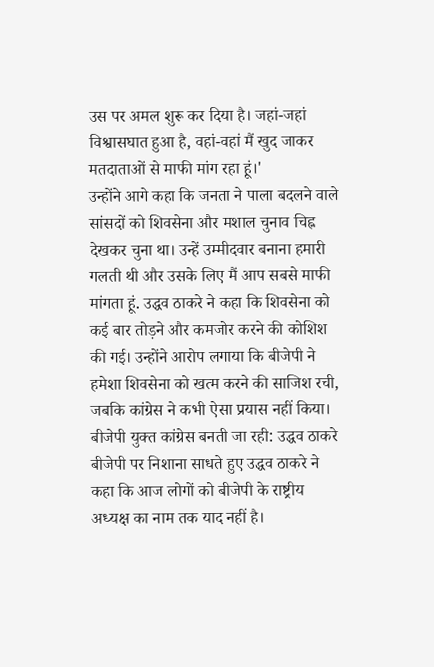उस पर अमल शुरू कर दिया है। जहां-जहां विश्वासघात हुआ है, वहां-वहां मैं खुद जाकर मतदाताओं से माफी मांग रहा हूं।'
उन्होंने आगे कहा कि जनता ने पाला बदलने वाले सांसदों को शिवसेना और मशाल चुनाव चिह्न देखकर चुना था। उन्हें उम्मीदवार बनाना हमारी गलती थी और उसके लिए मैं आप सबसे माफी मांगता हूं. उद्धव ठाकरे ने कहा कि शिवसेना को कई बार तोड़ने और कमजोर करने की कोशिश की गई। उन्होंने आरोप लगाया कि बीजेपी ने हमेशा शिवसेना को खत्म करने की साजिश रची, जबकि कांग्रेस ने कभी ऐसा प्रयास नहीं किया।
बीजेपी युक्त कांग्रेस बनती जा रही: उद्धव ठाकरे
बीजेपी पर निशाना साधते हुए उद्धव ठाकरे ने कहा कि आज लोगों को बीजेपी के राष्ट्रीय अध्यक्ष का नाम तक याद नहीं है।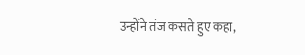उन्होंने तंज कसते हुए कहा,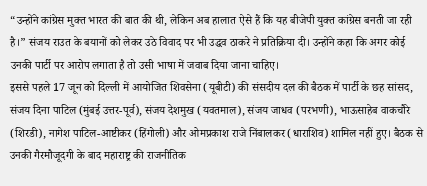“उन्होंने कांग्रेस मुक्त भारत की बात की थी, लेकिन अब हालात ऐसे हैं कि यह बीजेपी युक्त कांग्रेस बनती जा रही है।” संजय राउत के बयानों को लेकर उठे विवाद पर भी उद्धव ठाकरे ने प्रतिक्रिया दी। उन्होंने कहा कि अगर कोई उनकी पार्टी पर आरोप लगाता है तो उसी भाषा में जवाब दिया जाना चाहिए।
इससे पहले 17 जून को दिल्ली में आयोजित शिवसेना (यूबीटी) की संसदीय दल की बैठक में पार्टी के छह सांसद, संजय दिना पाटिल (मुंबई उत्तर-पूर्व), संजय देशमुख (यवतमाल), संजय जाधव (परभणी), भाऊसाहेब वाकचौरे (शिरडी), नागेश पाटिल-आष्टीकर (हिंगोली) और ओमप्रकाश राजे निंबालकर (धाराशिव) शामिल नहीं हुए। बैठक से उनकी गैरमौजूदगी के बाद महाराष्ट्र की राजनीतिक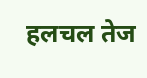हलचल तेज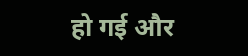हो गई और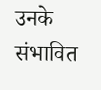उनके संभावित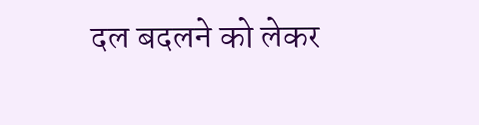दल बदलने को लेकर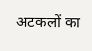अटकलों का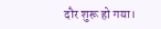दौर शुरू हो गया।